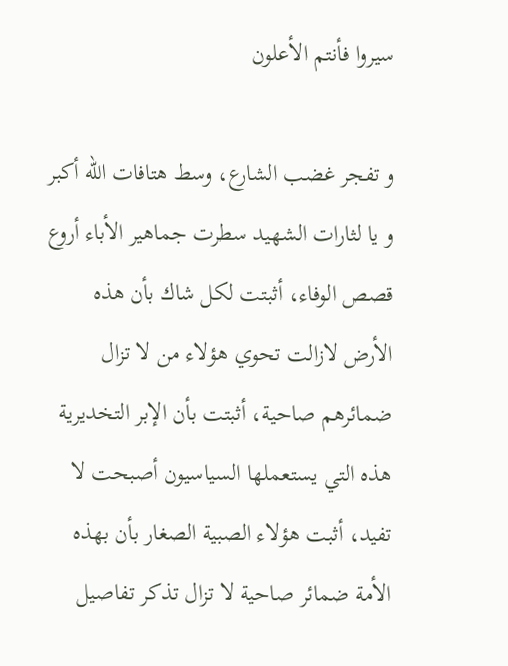سيروا فأنتم الأعلون

و تفجر غضب الشارع، وسط هتافات الله أكبر و يا لثارات الشهيد سطرت جماهير الأباء أروع قصص الوفاء، أثبتت لكل شاك بأن هذه الأرض لازالت تحوي هؤلاء من لا تزال ضمائرهم صاحية، أثبتت بأن الإبر التخديرية هذه التي يستعملها السياسيون أصبحت لا تفيد، أثبت هؤلاء الصبية الصغار بأن بهذه الأمة ضمائر صاحية لا تزال تذكر تفاصيل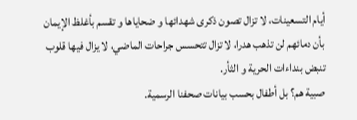أيام التسعينات، لا تزال تصون ذكرى شهدائها و ضحاياها و تقسم بأغلظ الإيمان بأن دمائهم لن تذهب هدرا، لا تزال تتحسس جراحات الماضي، لا يزال فيها قلوب تنبض بنداءات الحرية و الثأر.
صبية هم؟ بل أطفال بحسب بيانات صحفنا الرسمية.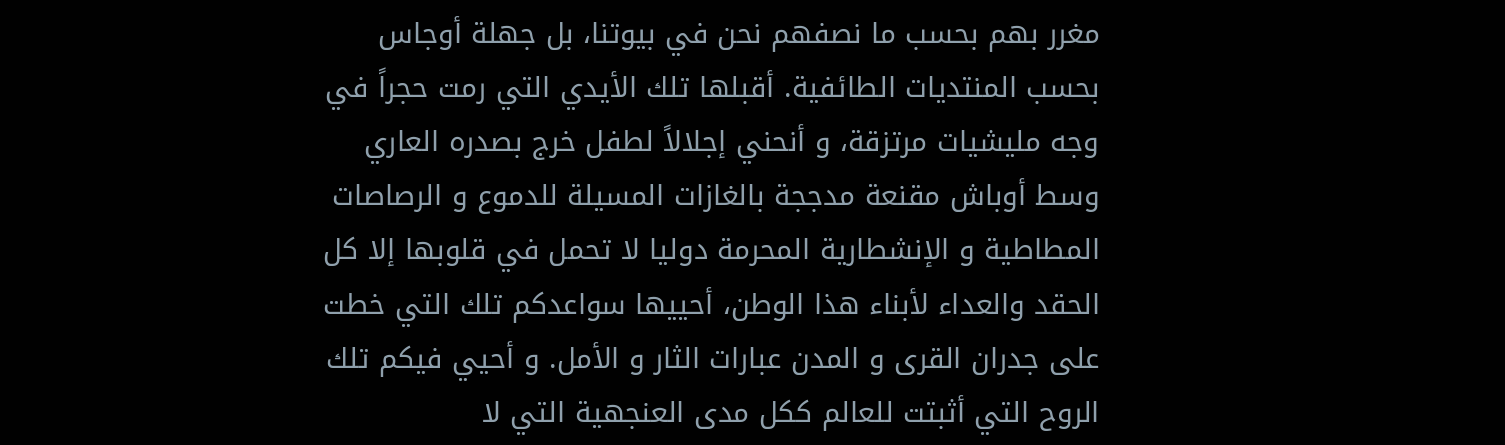مغرر بهم بحسب ما نصفهم نحن في بيوتنا، بل جهلة أوجاس بحسب المنتديات الطائفية. أقبلها تلك الأيدي التي رمت حجراً في وجه مليشيات مرتزقة، و أنحني إجلالاً لطفل خرج بصدره العاري وسط أوباش مقنعة مدججة بالغازات المسيلة للدموع و الرصاصات المطاطية و الإنشطارية المحرمة دوليا لا تحمل في قلوبها إلا كل الحقد والعداء لأبناء هذا الوطن، أحييها سواعدكم تلك التي خطت على جدران القرى و المدن عبارات الثار و الأمل. و أحيي فيكم تلك الروح التي أثبتت للعالم ككل مدى العنجهية التي لا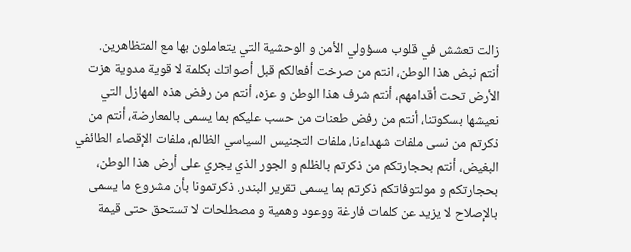زالت تعشش في قلوب مسؤولي الأمن و الوحشية التي يتعاملون بها مع المتظاهرين.
أنتم نبض هذا الوطن، انتم من صرخت أفعالكم قبل أصواتك بكلمة لا قوية مدوية هزت الأرض تحت أقدامهم، أنتم شرف هذا الوطن و عزه، أنتم من رفض هذه المهازل التي نعيشها بسكوتنا، أنتم من رفض طعنات من حسب عليكم بما يسمى بالمعارضة، أنتم من ذكرتم من نسى ملفات شهداءنا، ملفات التجنيس السياسي الظالم، ملفات الإقصاء الطائفي البغيض، أنتم بحجارتكم من ذكرتم بالظلم و الجور الذي يجري على أرض هذا الوطن، بحجارتكم و مولتوفاتكم ذكرتم بما يسمى تقرير البندر. ذكرتمونا بأن مشروع ما يسمى بالإصلاح لا يزيد عن كلمات فارغة ووعود وهمية و مصطلحات لا تستحق حتى قيمة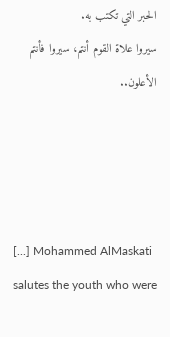الحبر التي تكتب به.
سيروا علاة القوم أنتم، سيروا فأنتم الأعلون..




[...] Mohammed AlMaskati salutes the youth who were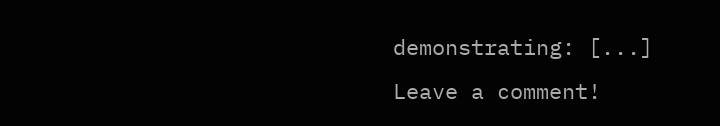demonstrating: [...]
Leave a comment!